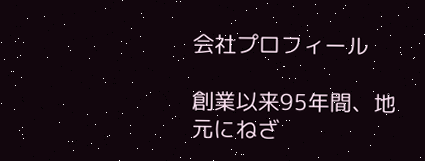会社プロフィール

創業以来95年間、地元にねざ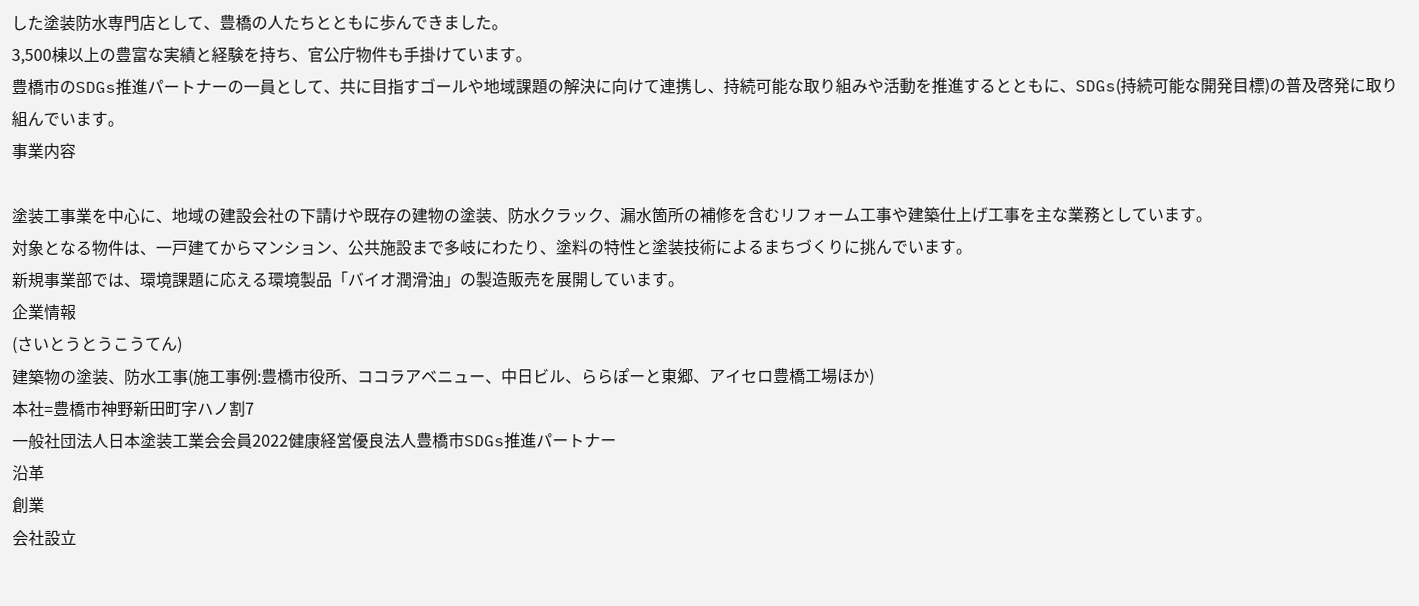した塗装防水専門店として、豊橋の人たちとともに歩んできました。
3,500棟以上の豊富な実績と経験を持ち、官公庁物件も手掛けています。
豊橋市のSDGs推進パートナーの一員として、共に目指すゴールや地域課題の解決に向けて連携し、持続可能な取り組みや活動を推進するとともに、SDGs(持続可能な開発目標)の普及啓発に取り組んでいます。
事業内容

塗装工事業を中心に、地域の建設会社の下請けや既存の建物の塗装、防水クラック、漏水箇所の補修を含むリフォーム工事や建築仕上げ工事を主な業務としています。
対象となる物件は、一戸建てからマンション、公共施設まで多岐にわたり、塗料の特性と塗装技術によるまちづくりに挑んでいます。
新規事業部では、環境課題に応える環境製品「バイオ潤滑油」の製造販売を展開しています。
企業情報
(さいとうとうこうてん)
建築物の塗装、防水工事(施工事例:豊橋市役所、ココラアベニュー、中日ビル、ららぽーと東郷、アイセロ豊橋工場ほか)
本社=豊橋市神野新田町字ハノ割7
一般社団法人日本塗装工業会会員2022健康経営優良法人豊橋市SDGs推進パートナー
沿革
創業
会社設立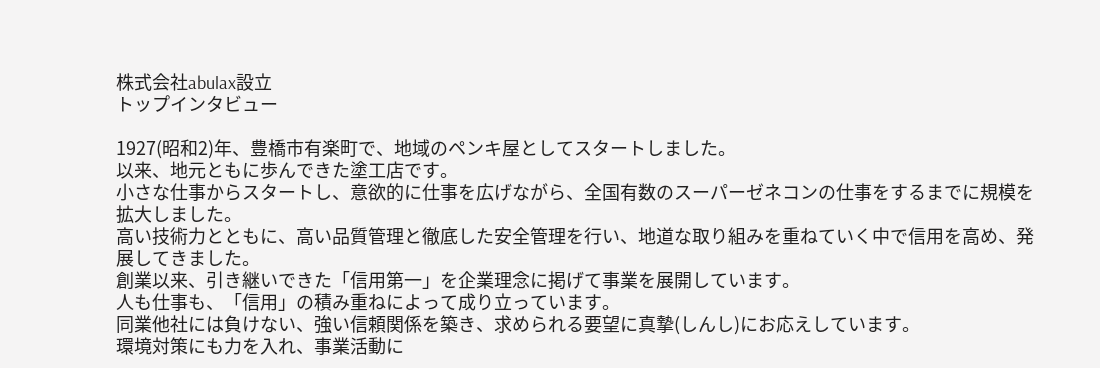株式会社abulax設立
トップインタビュー

1927(昭和2)年、豊橋市有楽町で、地域のペンキ屋としてスタートしました。
以来、地元ともに歩んできた塗工店です。
小さな仕事からスタートし、意欲的に仕事を広げながら、全国有数のスーパーゼネコンの仕事をするまでに規模を拡大しました。
高い技術力とともに、高い品質管理と徹底した安全管理を行い、地道な取り組みを重ねていく中で信用を高め、発展してきました。
創業以来、引き継いできた「信用第一」を企業理念に掲げて事業を展開しています。
人も仕事も、「信用」の積み重ねによって成り立っています。
同業他社には負けない、強い信頼関係を築き、求められる要望に真摯(しんし)にお応えしています。
環境対策にも力を入れ、事業活動に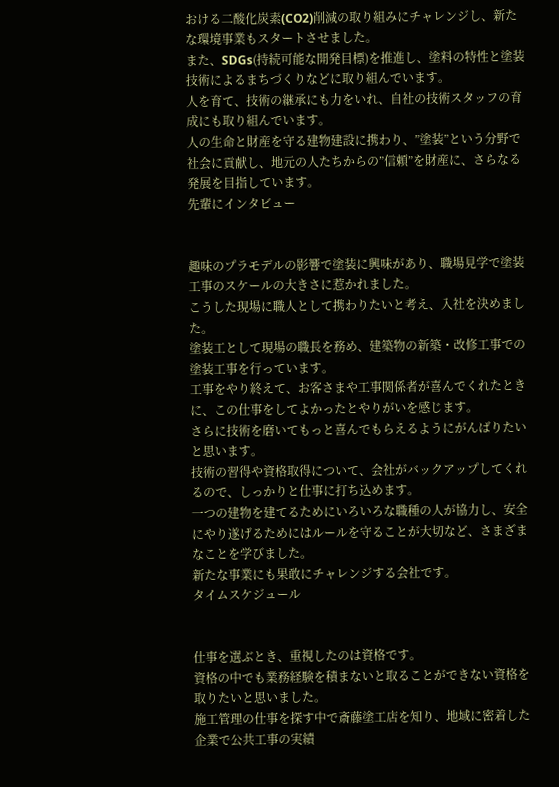おける二酸化炭素(CO2)削減の取り組みにチャレンジし、新たな環境事業もスタートさせました。
また、SDGs(持続可能な開発目標)を推進し、塗料の特性と塗装技術によるまちづくりなどに取り組んでいます。
人を育て、技術の継承にも力をいれ、自社の技術スタッフの育成にも取り組んでいます。
人の生命と財産を守る建物建設に携わり、”塗装”という分野で社会に貢献し、地元の人たちからの”信頼”を財産に、さらなる発展を目指しています。
先輩にインタビュー


趣味のプラモデルの影響で塗装に興味があり、職場見学で塗装工事のスケールの大きさに惹かれました。
こうした現場に職人として携わりたいと考え、入社を決めました。
塗装工として現場の職長を務め、建築物の新築・改修工事での塗装工事を行っています。
工事をやり終えて、お客さまや工事関係者が喜んでくれたときに、この仕事をしてよかったとやりがいを感じます。
さらに技術を磨いてもっと喜んでもらえるようにがんばりたいと思います。
技術の習得や資格取得について、会社がバックアップしてくれるので、しっかりと仕事に打ち込めます。
一つの建物を建てるためにいろいろな職種の人が協力し、安全にやり遂げるためにはルールを守ることが大切など、さまざまなことを学びました。
新たな事業にも果敢にチャレンジする会社です。
タイムスケジュール


仕事を選ぶとき、重視したのは資格です。
資格の中でも業務経験を積まないと取ることができない資格を取りたいと思いました。
施工管理の仕事を探す中で斎藤塗工店を知り、地域に密着した企業で公共工事の実績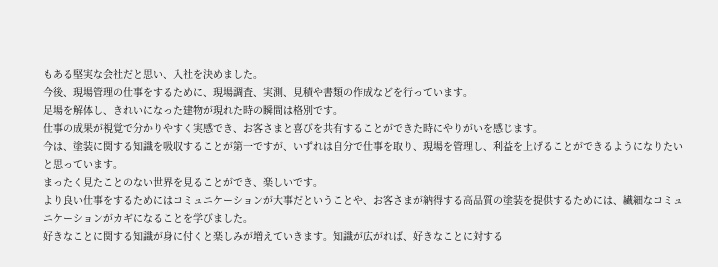もある堅実な会社だと思い、入社を決めました。
今後、現場管理の仕事をするために、現場調査、実測、見積や書類の作成などを行っています。
足場を解体し、きれいになった建物が現れた時の瞬間は格別です。
仕事の成果が視覚で分かりやすく実感でき、お客さまと喜びを共有することができた時にやりがいを感じます。
今は、塗装に関する知識を吸収することが第一ですが、いずれは自分で仕事を取り、現場を管理し、利益を上げることができるようになりたいと思っています。
まったく見たことのない世界を見ることができ、楽しいです。
より良い仕事をするためにはコミュニケーションが大事だということや、お客さまが納得する高品質の塗装を提供するためには、繊細なコミュニケーションがカギになることを学びました。
好きなことに関する知識が身に付くと楽しみが増えていきます。知識が広がれば、好きなことに対する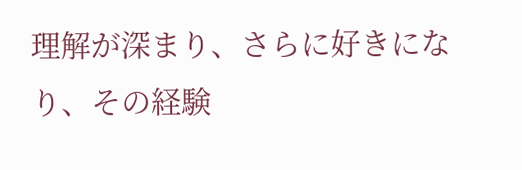理解が深まり、さらに好きになり、その経験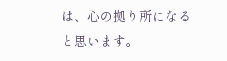は、心の拠り所になると思います。